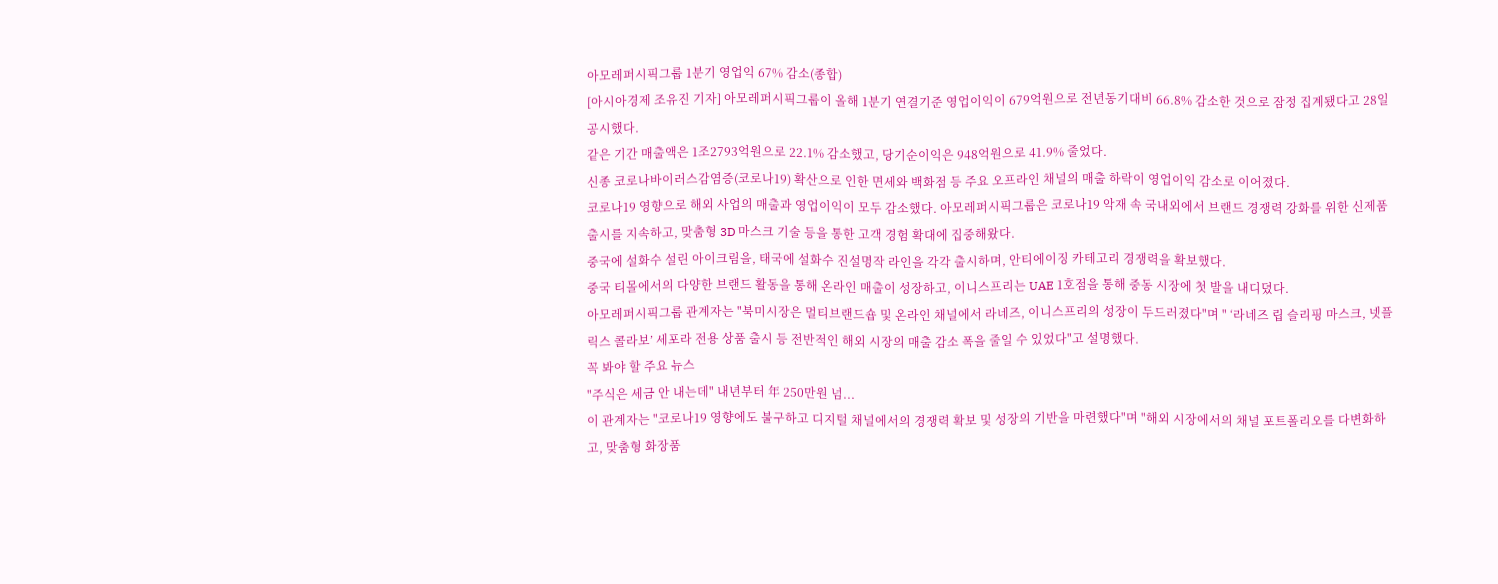아모레퍼시픽그룹 1분기 영업익 67% 감소(종합)
[아시아경제 조유진 기자] 아모레퍼시픽그룹이 올해 1분기 연결기준 영업이익이 679억원으로 전년동기대비 66.8% 감소한 것으로 잠정 집계됐다고 28일 공시했다.
같은 기간 매출액은 1조2793억원으로 22.1% 감소했고, 당기순이익은 948억원으로 41.9% 줄었다.
신종 코로나바이러스감염증(코로나19) 확산으로 인한 면세와 백화점 등 주요 오프라인 채널의 매출 하락이 영업이익 감소로 이어졌다.
코로나19 영향으로 해외 사업의 매출과 영업이익이 모두 감소했다. 아모레퍼시픽그룹은 코로나19 악재 속 국내외에서 브랜드 경쟁력 강화를 위한 신제품 출시를 지속하고, 맞춤형 3D 마스크 기술 등을 통한 고객 경험 확대에 집중해왔다.
중국에 설화수 설린 아이크림을, 태국에 설화수 진설명작 라인을 각각 출시하며, 안티에이징 카테고리 경쟁력을 확보했다.
중국 티몰에서의 다양한 브랜드 활동을 통해 온라인 매출이 성장하고, 이니스프리는 UAE 1호점을 통해 중동 시장에 첫 발을 내디뎠다.
아모레퍼시픽그룹 관계자는 "북미시장은 멀티브랜드숍 및 온라인 채널에서 라네즈, 이니스프리의 성장이 두드러졌다"며 " ‘라네즈 립 슬리핑 마스크, 넷플릭스 콜라보’ 세포라 전용 상품 출시 등 전반적인 해외 시장의 매출 감소 폭을 줄일 수 있었다"고 설명했다.
꼭 봐야 할 주요 뉴스
"주식은 세금 안 내는데" 내년부터 年 250만원 넘...
이 관계자는 "코로나19 영향에도 불구하고 디지털 채널에서의 경쟁력 확보 및 성장의 기반을 마련했다"며 "해외 시장에서의 채널 포트폴리오를 다변화하고, 맞춤형 화장품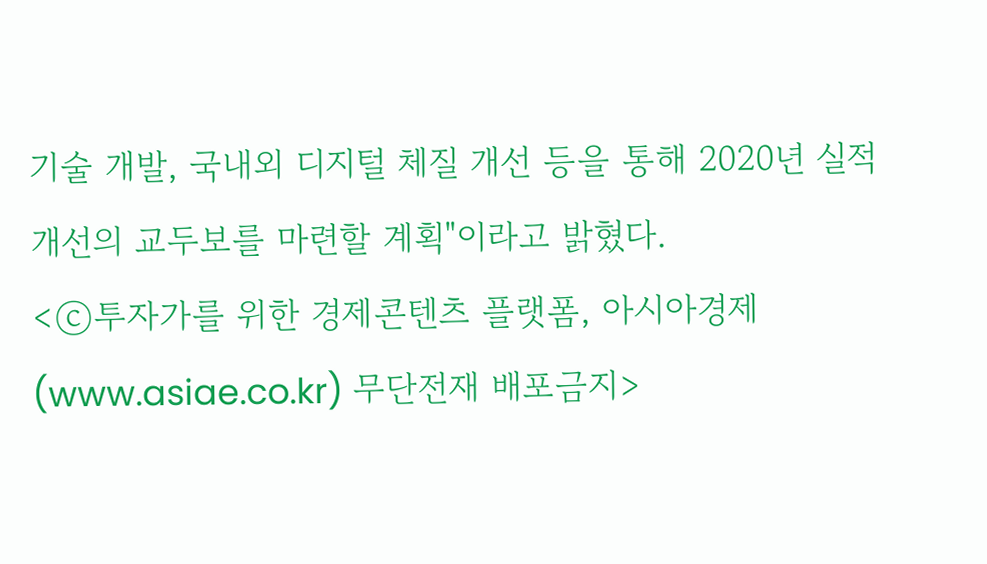기술 개발, 국내외 디지털 체질 개선 등을 통해 2020년 실적 개선의 교두보를 마련할 계획"이라고 밝혔다.
<ⓒ투자가를 위한 경제콘텐츠 플랫폼, 아시아경제(www.asiae.co.kr) 무단전재 배포금지>